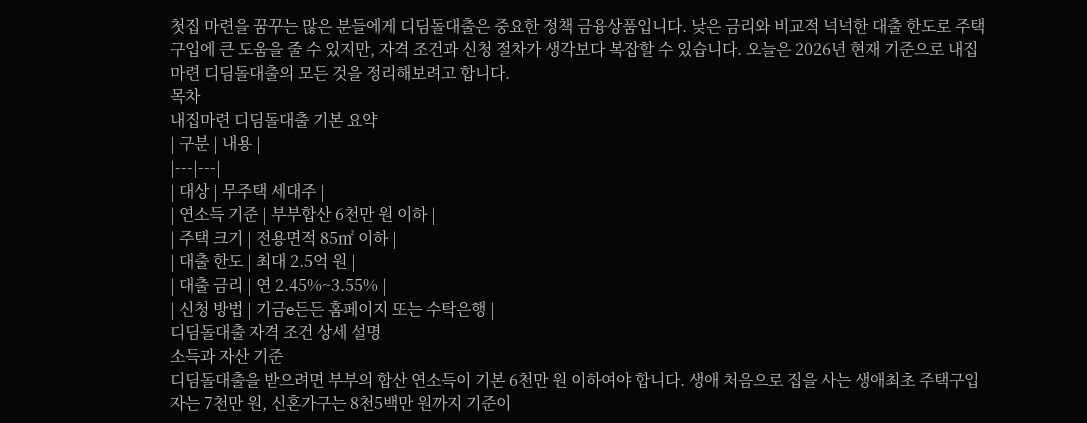첫집 마련을 꿈꾸는 많은 분들에게 디딤돌대출은 중요한 정책 금융상품입니다. 낮은 금리와 비교적 넉넉한 대출 한도로 주택 구입에 큰 도움을 줄 수 있지만, 자격 조건과 신청 절차가 생각보다 복잡할 수 있습니다. 오늘은 2026년 현재 기준으로 내집마련 디딤돌대출의 모든 것을 정리해보려고 합니다.
목차
내집마련 디딤돌대출 기본 요약
| 구분 | 내용 |
|---|---|
| 대상 | 무주택 세대주 |
| 연소득 기준 | 부부합산 6천만 원 이하 |
| 주택 크기 | 전용면적 85㎡ 이하 |
| 대출 한도 | 최대 2.5억 원 |
| 대출 금리 | 연 2.45%~3.55% |
| 신청 방법 | 기금e든든 홈페이지 또는 수탁은행 |
디딤돌대출 자격 조건 상세 설명
소득과 자산 기준
디딤돌대출을 받으려면 부부의 합산 연소득이 기본 6천만 원 이하여야 합니다. 생애 처음으로 집을 사는 생애최초 주택구입자는 7천만 원, 신혼가구는 8천5백만 원까지 기준이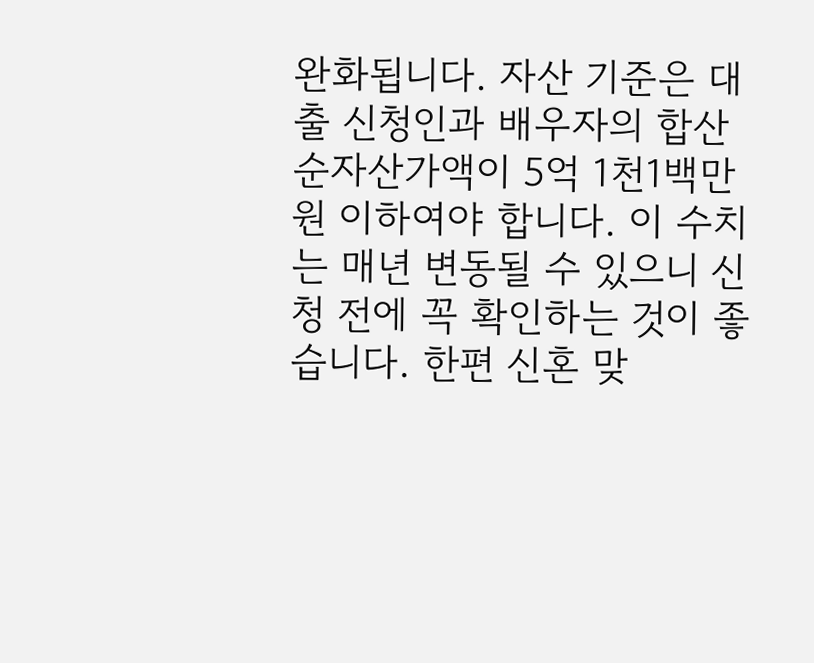완화됩니다. 자산 기준은 대출 신청인과 배우자의 합산 순자산가액이 5억 1천1백만 원 이하여야 합니다. 이 수치는 매년 변동될 수 있으니 신청 전에 꼭 확인하는 것이 좋습니다. 한편 신혼 맞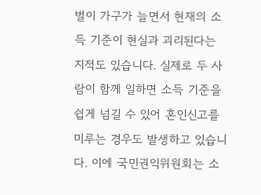벌이 가구가 늘면서 현재의 소득 기준이 현실과 괴리된다는 지적도 있습니다. 실제로 두 사람이 함께 일하면 소득 기준을 쉽게 넘길 수 있어 혼인신고를 미루는 경우도 발생하고 있습니다. 이에 국민권익위원회는 소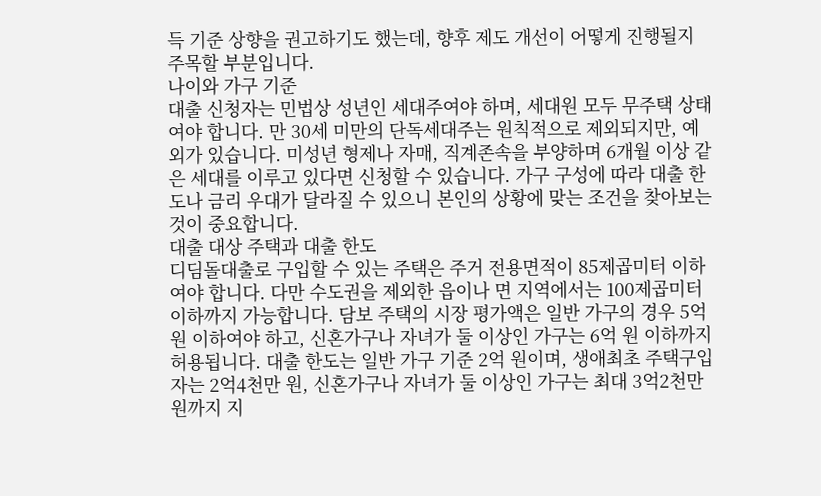득 기준 상향을 권고하기도 했는데, 향후 제도 개선이 어떻게 진행될지 주목할 부분입니다.
나이와 가구 기준
대출 신청자는 민법상 성년인 세대주여야 하며, 세대원 모두 무주택 상태여야 합니다. 만 30세 미만의 단독세대주는 원칙적으로 제외되지만, 예외가 있습니다. 미성년 형제나 자매, 직계존속을 부양하며 6개월 이상 같은 세대를 이루고 있다면 신청할 수 있습니다. 가구 구성에 따라 대출 한도나 금리 우대가 달라질 수 있으니 본인의 상황에 맞는 조건을 찾아보는 것이 중요합니다.
대출 대상 주택과 대출 한도
디딤돌대출로 구입할 수 있는 주택은 주거 전용면적이 85제곱미터 이하여야 합니다. 다만 수도권을 제외한 읍이나 면 지역에서는 100제곱미터 이하까지 가능합니다. 담보 주택의 시장 평가액은 일반 가구의 경우 5억 원 이하여야 하고, 신혼가구나 자녀가 둘 이상인 가구는 6억 원 이하까지 허용됩니다. 대출 한도는 일반 가구 기준 2억 원이며, 생애최초 주택구입자는 2억4천만 원, 신혼가구나 자녀가 둘 이상인 가구는 최대 3억2천만 원까지 지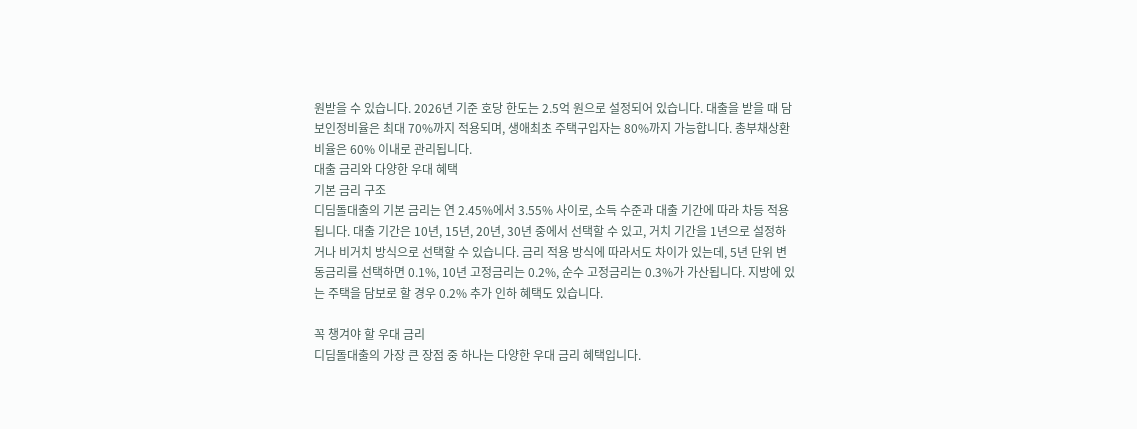원받을 수 있습니다. 2026년 기준 호당 한도는 2.5억 원으로 설정되어 있습니다. 대출을 받을 때 담보인정비율은 최대 70%까지 적용되며, 생애최초 주택구입자는 80%까지 가능합니다. 총부채상환비율은 60% 이내로 관리됩니다.
대출 금리와 다양한 우대 혜택
기본 금리 구조
디딤돌대출의 기본 금리는 연 2.45%에서 3.55% 사이로, 소득 수준과 대출 기간에 따라 차등 적용됩니다. 대출 기간은 10년, 15년, 20년, 30년 중에서 선택할 수 있고, 거치 기간을 1년으로 설정하거나 비거치 방식으로 선택할 수 있습니다. 금리 적용 방식에 따라서도 차이가 있는데, 5년 단위 변동금리를 선택하면 0.1%, 10년 고정금리는 0.2%, 순수 고정금리는 0.3%가 가산됩니다. 지방에 있는 주택을 담보로 할 경우 0.2% 추가 인하 혜택도 있습니다.

꼭 챙겨야 할 우대 금리
디딤돌대출의 가장 큰 장점 중 하나는 다양한 우대 금리 혜택입니다.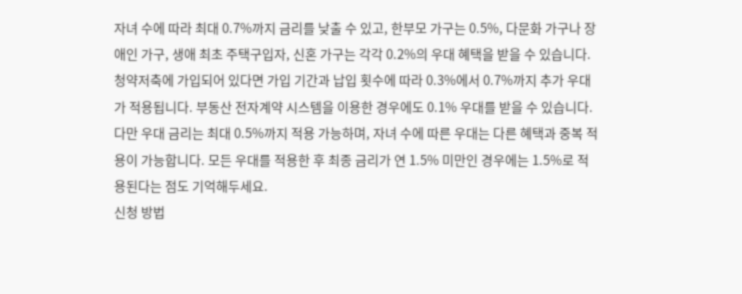자녀 수에 따라 최대 0.7%까지 금리를 낮출 수 있고, 한부모 가구는 0.5%, 다문화 가구나 장애인 가구, 생애 최초 주택구입자, 신혼 가구는 각각 0.2%의 우대 혜택을 받을 수 있습니다. 청약저축에 가입되어 있다면 가입 기간과 납입 횟수에 따라 0.3%에서 0.7%까지 추가 우대가 적용됩니다. 부동산 전자계약 시스템을 이용한 경우에도 0.1% 우대를 받을 수 있습니다. 다만 우대 금리는 최대 0.5%까지 적용 가능하며, 자녀 수에 따른 우대는 다른 혜택과 중복 적용이 가능합니다. 모든 우대를 적용한 후 최종 금리가 연 1.5% 미만인 경우에는 1.5%로 적용된다는 점도 기억해두세요.
신청 방법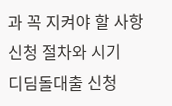과 꼭 지켜야 할 사항
신청 절차와 시기
디딤돌대출 신청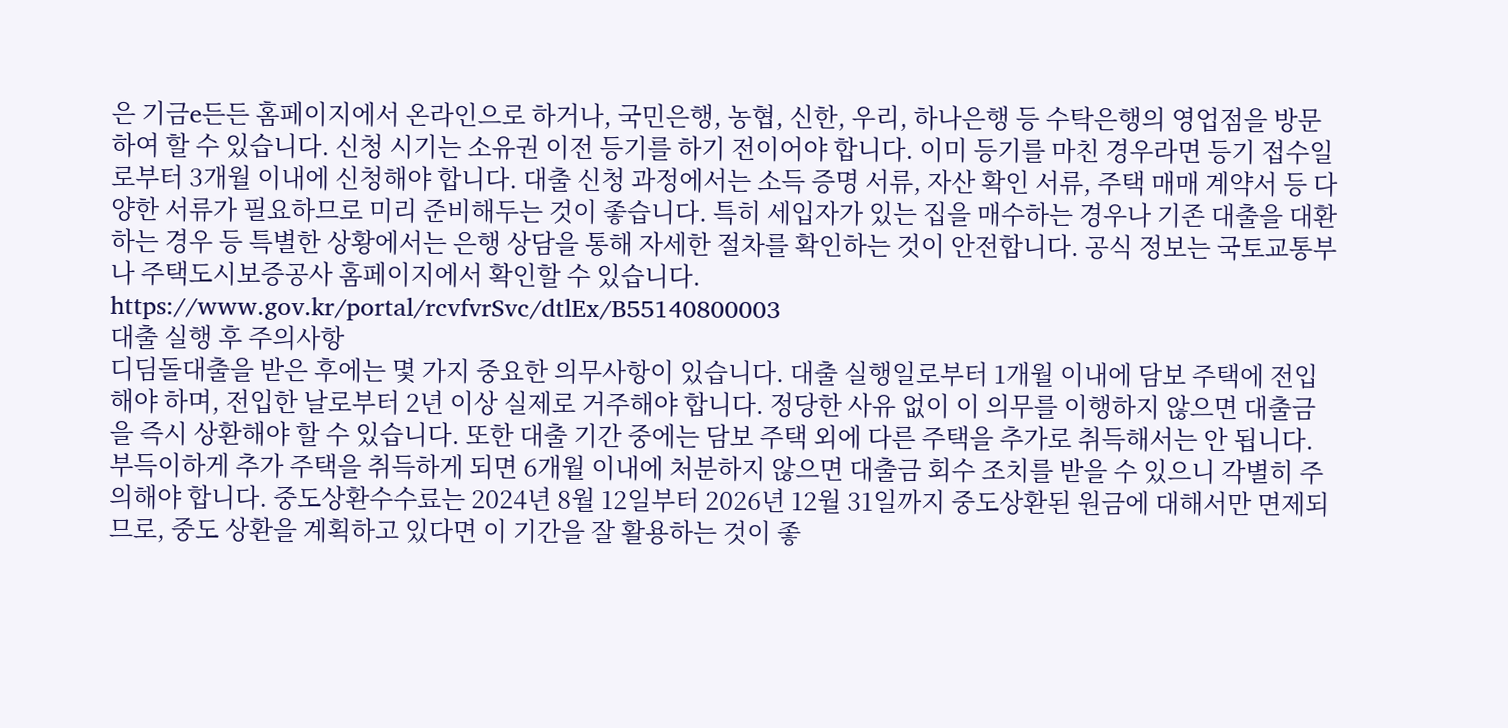은 기금e든든 홈페이지에서 온라인으로 하거나, 국민은행, 농협, 신한, 우리, 하나은행 등 수탁은행의 영업점을 방문하여 할 수 있습니다. 신청 시기는 소유권 이전 등기를 하기 전이어야 합니다. 이미 등기를 마친 경우라면 등기 접수일로부터 3개월 이내에 신청해야 합니다. 대출 신청 과정에서는 소득 증명 서류, 자산 확인 서류, 주택 매매 계약서 등 다양한 서류가 필요하므로 미리 준비해두는 것이 좋습니다. 특히 세입자가 있는 집을 매수하는 경우나 기존 대출을 대환하는 경우 등 특별한 상황에서는 은행 상담을 통해 자세한 절차를 확인하는 것이 안전합니다. 공식 정보는 국토교통부나 주택도시보증공사 홈페이지에서 확인할 수 있습니다.
https://www.gov.kr/portal/rcvfvrSvc/dtlEx/B55140800003
대출 실행 후 주의사항
디딤돌대출을 받은 후에는 몇 가지 중요한 의무사항이 있습니다. 대출 실행일로부터 1개월 이내에 담보 주택에 전입해야 하며, 전입한 날로부터 2년 이상 실제로 거주해야 합니다. 정당한 사유 없이 이 의무를 이행하지 않으면 대출금을 즉시 상환해야 할 수 있습니다. 또한 대출 기간 중에는 담보 주택 외에 다른 주택을 추가로 취득해서는 안 됩니다. 부득이하게 추가 주택을 취득하게 되면 6개월 이내에 처분하지 않으면 대출금 회수 조치를 받을 수 있으니 각별히 주의해야 합니다. 중도상환수수료는 2024년 8월 12일부터 2026년 12월 31일까지 중도상환된 원금에 대해서만 면제되므로, 중도 상환을 계획하고 있다면 이 기간을 잘 활용하는 것이 좋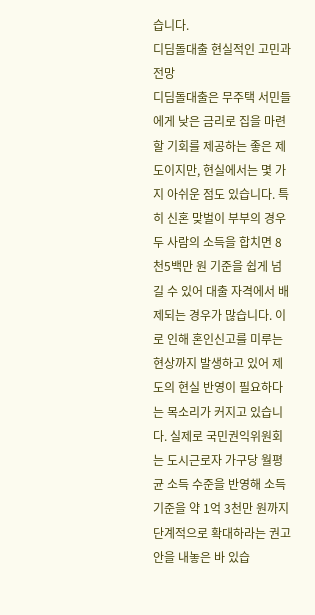습니다.
디딤돌대출 현실적인 고민과 전망
디딤돌대출은 무주택 서민들에게 낮은 금리로 집을 마련할 기회를 제공하는 좋은 제도이지만, 현실에서는 몇 가지 아쉬운 점도 있습니다. 특히 신혼 맞벌이 부부의 경우 두 사람의 소득을 합치면 8천5백만 원 기준을 쉽게 넘길 수 있어 대출 자격에서 배제되는 경우가 많습니다. 이로 인해 혼인신고를 미루는 현상까지 발생하고 있어 제도의 현실 반영이 필요하다는 목소리가 커지고 있습니다. 실제로 국민권익위원회는 도시근로자 가구당 월평균 소득 수준을 반영해 소득 기준을 약 1억 3천만 원까지 단계적으로 확대하라는 권고안을 내놓은 바 있습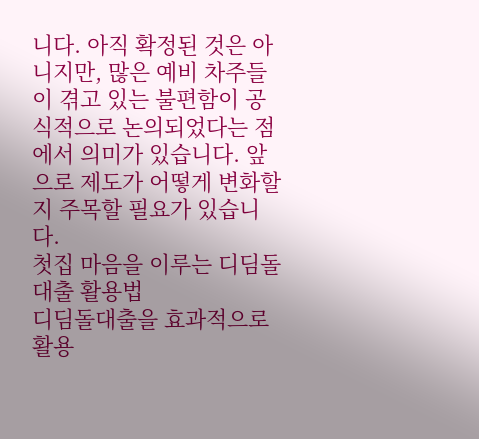니다. 아직 확정된 것은 아니지만, 많은 예비 차주들이 겪고 있는 불편함이 공식적으로 논의되었다는 점에서 의미가 있습니다. 앞으로 제도가 어떻게 변화할지 주목할 필요가 있습니다.
첫집 마음을 이루는 디딤돌대출 활용법
디딤돌대출을 효과적으로 활용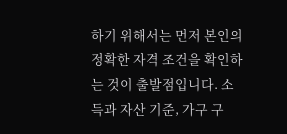하기 위해서는 먼저 본인의 정확한 자격 조건을 확인하는 것이 출발점입니다. 소득과 자산 기준, 가구 구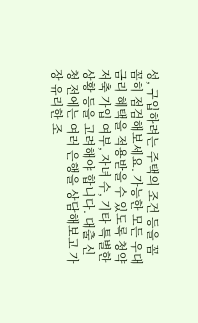성, 구입하려는 주택의 조건 등을 꼼꼼히 점검해보세요. 가능한 모든 우대 금리 혜택을 적용받을 수 있도록 청약저축 가입 여부, 자녀 수, 기타 특별한 상황 등을 고려해야 합니다. 대출 신청 전에는 여러 은행을 상담해보고 가장 유리한 조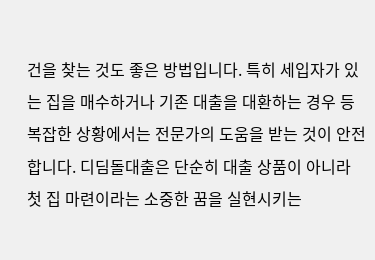건을 찾는 것도 좋은 방법입니다. 특히 세입자가 있는 집을 매수하거나 기존 대출을 대환하는 경우 등 복잡한 상황에서는 전문가의 도움을 받는 것이 안전합니다. 디딤돌대출은 단순히 대출 상품이 아니라 첫 집 마련이라는 소중한 꿈을 실현시키는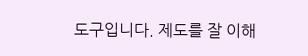도구입니다. 제도를 잘 이해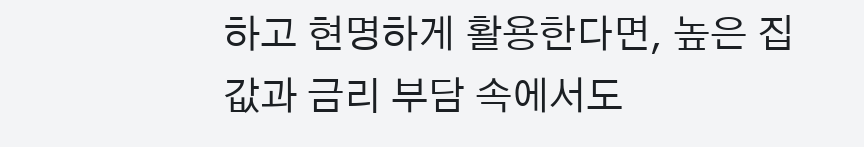하고 현명하게 활용한다면, 높은 집값과 금리 부담 속에서도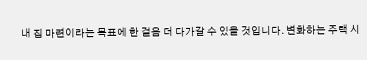내 집 마련이라는 목표에 한 걸음 더 다가갈 수 있을 것입니다. 변화하는 주택 시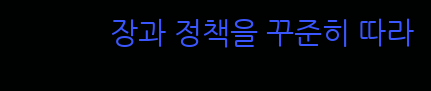장과 정책을 꾸준히 따라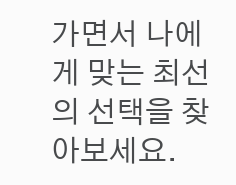가면서 나에게 맞는 최선의 선택을 찾아보세요.